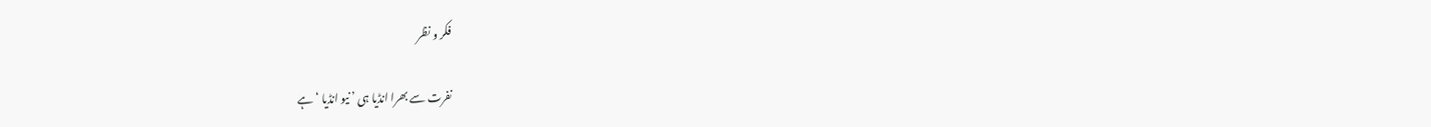فکر و نظر

نفرت سے بھرا انڈیا ہی ’نیو انڈیا ‘ہے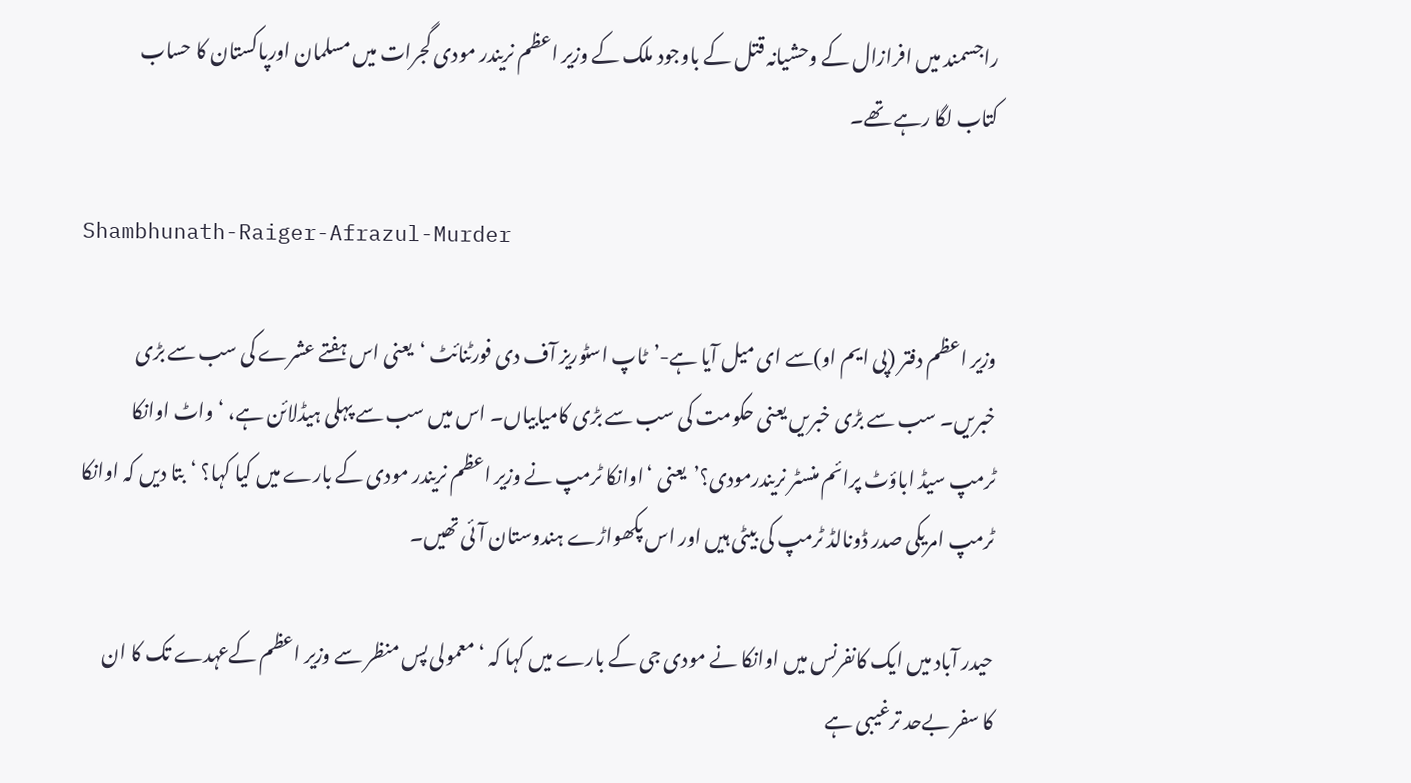راجسمند میں افرازال کے وحشیانہ قتل کے باوجود ملک کے وزیر اعظم نریندر مودی گجرات میں مسلمان اورپاکستان کا حساب کتاب لگا رہے تھے۔

Shambhunath-Raiger-Afrazul-Murder

وزیر اعظم دفتر (پی ایم او)سے ای میل آیا ہے-’ٹاپ اسٹوریز آف دی فورٹنائٹ ‘یعنی اس ہفتے عشرے کی سب سے بڑی خبریں۔ سب سے بڑی خبریں یعنی حکومت کی سب سے بڑی کامیابیاں۔ اس میں سب سے پہلی ہیڈلائن ہے، ‘واٹ اوانکا ٹرمپ سیڈ اباؤٹ پرائم منسٹر نریندرمودی؟’یعنی ‘اوانکا ٹرمپ نے وزیر اعظم نریندر مودی کے بارے میں کیا کہا؟ ‘بتا دیں کہ اوانکا ٹرمپ امریکی صدر ڈونالڈ ٹرمپ کی بیٹی ہیں اور اس پکھواڑے ہندوستان آئی تھیں۔

حیدر آباد میں ایک کانفرنس میں اوانکا نے مودی جی کے بارے میں کہا کہ ‘معمولی پس منظر سے وزیر اعظم کےعہدے تک کا ان کا سفر بےحد ترغیبی ہے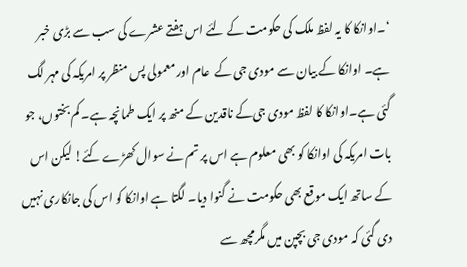‘۔اوانکا کا یہ لفظ ملک کی حکومت کے لئے اس ہفتے عشرے کی سب سے بڑی خبر ہے۔ اوانکا کے بیان سے مودی جی کے  عام اور معمولی پس منظر پر امریکہ کی مہر لگ گئی ہے۔اوانکا کا لفظ مودی جی‌کے ناقدین کے منھ پر ایک طمانچہ ہے۔ کم بختوں، جو بات امریکہ کی اوانکا کو بھی معلوم ہے اس پر تم نے سوال کھڑے کئے! لیکن اس کے ساتھ ایک موقع بھی حکومت نے گنوا دیا۔ لگتا ہے اوانکا کو اس کی جانکاری نہیں دی گئی کہ مودی جی بچپن میں مگرمچھ سے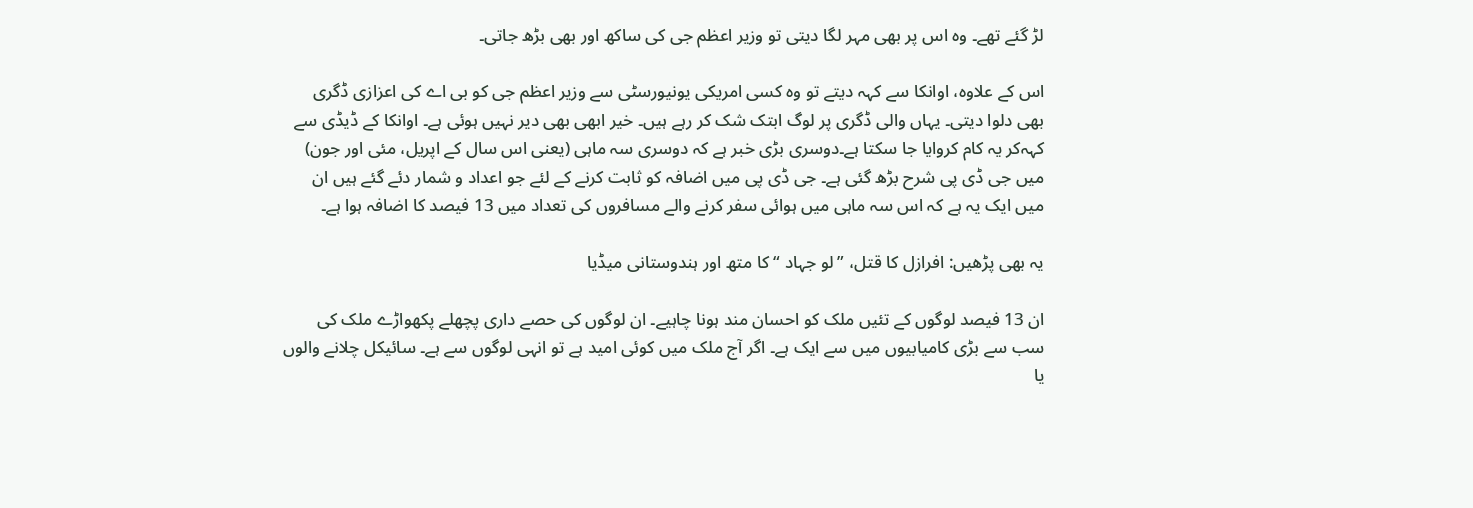لڑ گئے تھے۔ وہ اس پر بھی مہر لگا دیتی تو وزیر اعظم جی کی ساکھ اور بھی بڑھ جاتی۔

اس کے علاوہ، اوانکا سے کہہ دیتے تو وہ کسی امریکی یونیورسٹی سے وزیر اعظم جی کو بی اے کی اعزازی ڈگری بھی دلوا دیتی۔ یہاں والی ڈگری پر لوگ ابتک شک کر رہے ہیں۔ خیر ابھی بھی دیر نہیں ہوئی ہے۔ اوانکا کے ڈیڈی سے کہہ‌کر یہ کام کروایا جا سکتا ہے۔دوسری بڑی خبر ہے کہ دوسری سہ ماہی (یعنی اس سال کے اپریل، مئی اور جون) میں جی ڈی پی شرح بڑھ گئی ہے۔ جی ڈی پی میں اضافہ کو ثابت کرنے کے لئے جو اعداد و شمار دئے گئے ہیں ان میں ایک یہ ہے کہ اس سہ ماہی میں ہوائی سفر کرنے والے مسافروں کی تعداد میں 13 فیصد کا اضافہ ہوا ہے۔

یہ بھی پڑھیں: افرازل کا قتل، ”لو جہاد “ کا متھ اور ہندوستانی میڈیا

ان 13 فیصد لوگوں کے تئیں ملک کو احسان مند ہونا چاہیے۔ ان لوگوں کی حصے داری پچھلے پکھواڑے ملک کی سب سے بڑی کامیابیوں میں سے ایک ہے۔ اگر آج ملک میں کوئی امید ہے تو انہی لوگوں سے ہے۔ سائیکل چلانے والوں یا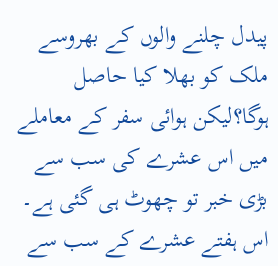پیدل چلنے والوں کے بھروسے ملک کو بھلا کیا حاصل ہوگا؟لیکن ہوائی سفر کے معاملے میں اس عشرے کی سب سے بڑی خبر تو چھوٹ ہی گئی ہے۔ اس ہفتے عشرے کے سب سے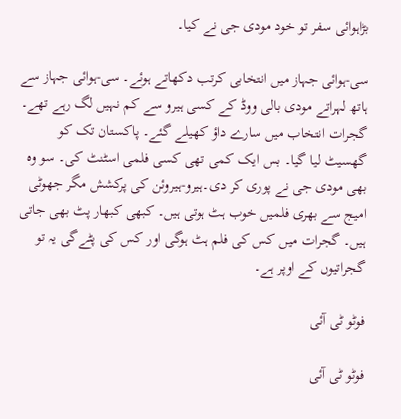بڑاہوائی سفر تو خود مودی جی نے کیا۔

سی-ہوائی جہاز میں انتخابی کرتب دکھاتے ہوئے۔ سی-ہوائی جہاز سے ہاتھ لہراتے مودی بالی ووڈ کے کسی ہیرو سے کم نہیں لگ رہے تھے۔ گجرات انتخاب میں سارے داؤ کھیلے گئے۔ پاکستان تک کو گھسیٹ لیا گیا۔ بس ایک کمی تھی کسی فلمی اسٹنٹ کی۔ سو وہ بھی مودی جی نے پوری کر دی۔ہیرو-ہیروئن کی پرکشش مگر جھوٹی امیج سے بھری فلمیں خوب ہٹ ہوتی ہیں۔ کبھی کبھار پٹ بھی جاتی ہیں۔ گجرات میں کس کی فلم ہٹ ہوگی اور کس کی پٹے‌گی یہ تو گجراتیوں کے اوپر ہے۔

فوٹو ٹی آئی

فوٹو ٹی آئی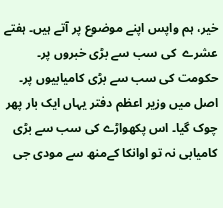خیر، ہم واپس اپنے موضوع پر آتے ہیں۔ ہفتے عشرے  کی سب سے بڑی خبروں پر۔ حکومت کی سب سے بڑی کامیابیوں پر۔ اصل میں وزیر اعظم دفتر یہاں ایک بار پھر چوک گیا۔ اس پکھواڑے کی سب سے بڑی کامیابی نہ تو اوانکا کےمنھ سے مودی جی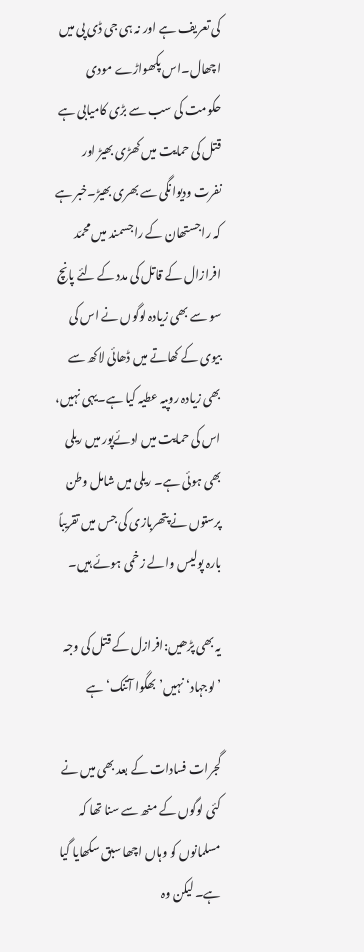کی تعریف ہے اور نہ ہی جی ڈی پی میں اچھال۔اس پکھواڑے مودی حکومت کی سب سے بڑی کامیابی ہے قتل کی حمایت میں کھڑی بھیڑ اور نفرت ودیوانگی سے بھری بھیڑ۔خبر ہے کہ راجستھان کے راجسمند میں محمّد افرازال کے قاتل کی مدد کے لئے پانچ سو سے بھی زیادہ لوگوں نے اس کی بیوی کے کھاتے میں ڈھائی لاکھ سے بھی زیادہ روپیہ عطیہ کیا ہے۔یہی نہیں، اس کی حمایت میں ادئےپور میں ریلی بھی ہوئی ہے۔ ریلی میں شامل وطن پرستوں نے پتھربازی کی جس میں تقریباً بارہ پولیس والے زخمی ہوئے ہیں۔

یہ بھی پڑھیں:افرازل کے قتل کی وجہ ’لوجہاد‘ نہیں’ بھگوا آتنک‘ ہے

گجرات فسادات کے بعد بھی میں نے کئی لوگوں کے منھ سے سنا تھا کہ مسلمانوں کو وہاں اچھا سبق سکھایا گیا ہے۔ لیکن وہ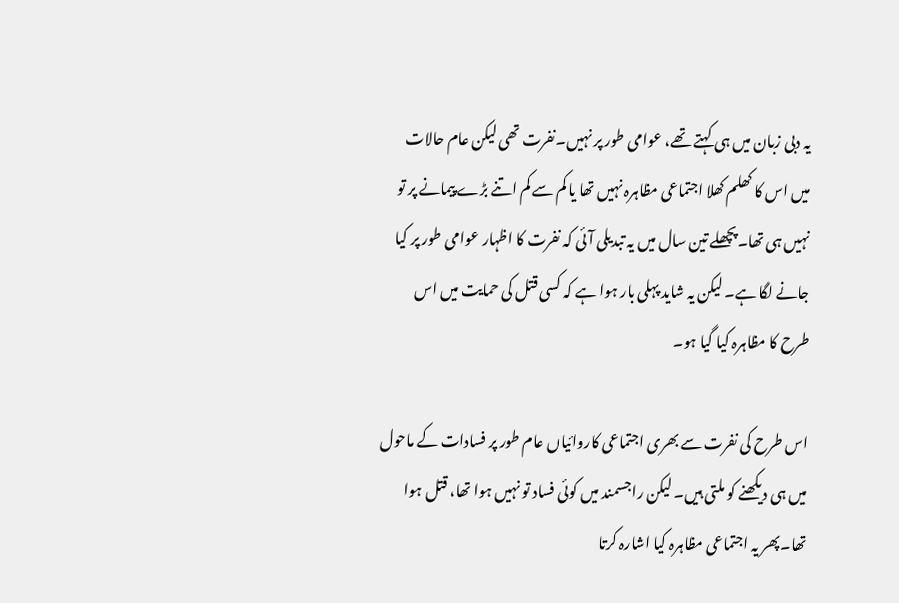یہ دبی زبان میں ہی کہتے تھے، عوامی طور پر نہیں۔نفرت تھی لیکن عام حالات میں اس کا کھلم کھلا اجتماعی مظاہرہ نہیں تھا یا کم سے کم اتنے بڑے پیمانے پر تو نہیں ہی تھا۔پچھلے تین سال میں یہ تبدیلی آئی کہ نفرت کا اظہار عوامی طور پر کیا جانے لگا ہے۔ لیکن یہ شاید پہلی بار ہوا ہے کہ کسی قتل کی حمایت میں اس طرح کا مظاہرہ کیا گیا ہو۔

اس طرح کی نفرت سے بھری اجتماعی کاروائیاں عام طور پر فسادات کے ماحول میں ہی دیکھنے کو ملتی ہیں۔ لیکن راجسمند میں کوئی فساد تو نہیں ہوا تھا، قتل ہوا تھا۔پھر یہ اجتماعی مظاہرہ کیا اشارہ کرتا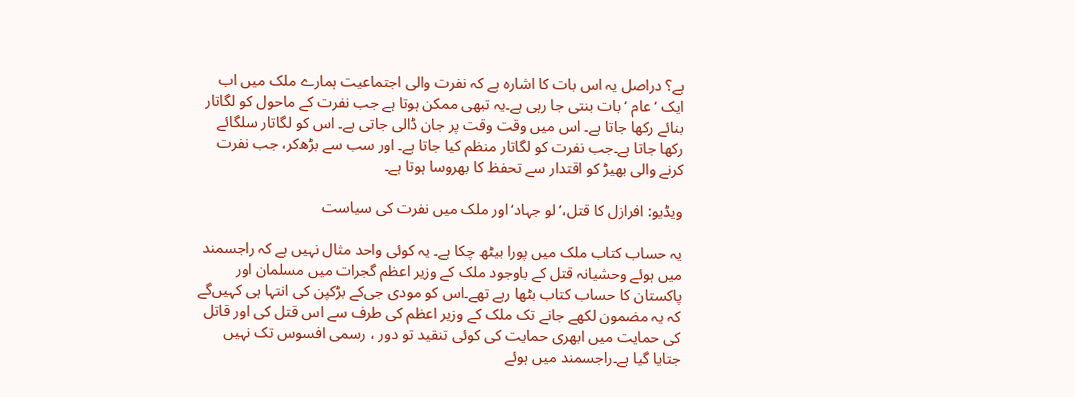ہے؟ دراصل یہ اس بات کا اشارہ ہے کہ نفرت والی اجتماعیت ہمارے ملک میں اب ایک ‘ عام ‘ بات بنتی جا رہی ہے۔یہ تبھی ممکن ہوتا ہے جب نفرت کے ماحول کو لگاتار بنائے رکھا جاتا ہے۔ اس میں وقت وقت پر جان ڈالی جاتی ہے۔ اس کو لگاتار سلگائے رکھا جاتا ہے۔جب نفرت کو لگاتار منظم کیا جاتا ہے۔ اور سب سے بڑھ‌کر، جب نفرت کرنے والی بھیڑ کو اقتدار سے تحفظ کا بھروسا ہوتا ہے۔

ویڈیو: افرازل کا قتل،’لو جہاد‘اور ملک میں نفرت کی سیاست

یہ حساب کتاب ملک میں پورا بیٹھ چکا ہے۔ یہ کوئی واحد مثال نہیں ہے کہ راجسمند میں ہوئے وحشیانہ قتل کے باوجود ملک کے وزیر اعظم گجرات میں مسلمان اور پاکستان کا حساب کتاب بٹھا رہے تھے۔اس کو مودی جی‌کے بڑکپن کی انتہا ہی کہیں‌گے کہ یہ مضمون لکھے جانے تک ملک کے وزیر اعظم کی طرف سے اس قتل کی اور قاتل کی حمایت میں ابھری حمایت کی کوئی تنقید تو دور ، رسمی افسوس تک نہیں جتایا گیا ہے۔راجسمند میں ہوئے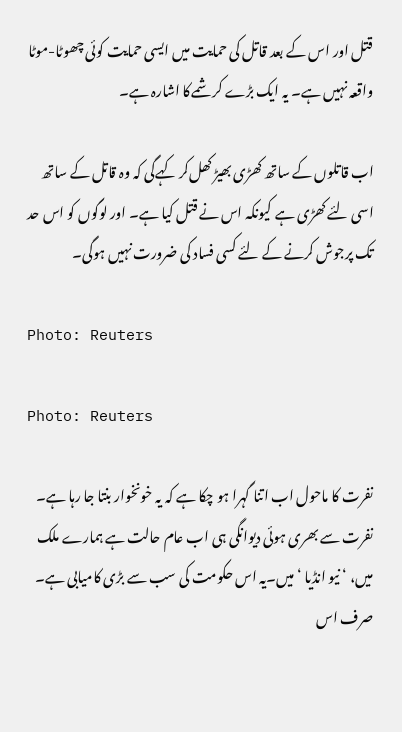قتل اور اس کے بعد قاتل کی حمایت میں ایسی حمایت کوئی چھوٹا-موٹا واقعہ نہیں ہے۔ یہ ایک بڑے کرشمےکا اشارہ ہے۔

اب قاتلوں کے ساتھ کھڑی بھیڑ کھل‌کر کہے‌گی کہ وہ قاتل کے ساتھ اسی لئے کھڑی ہے کیونکہ اس نے قتل کیا ہے۔ اور لوگوں کو اس حد تک پرجوش کرنے کے لئے کسی فساد کی ضرورت نہیں ہوگی۔

Photo: Reuters

Photo: Reuters

نفرت کا ماحول اب اتنا گہرا ہو چکا ہے کہ یہ خونخوار بنتا جا رہا ہے۔ نفرت سے بھری ہوئی دیوانگی ہی اب عام حالت ہے ہمارے ملک میں، ‘ نیو انڈیا ‘ میں۔یہ اس حکومت کی سب سے بڑی کامیابی ہے۔ صرف اس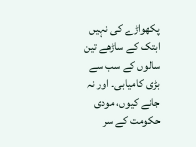پکھواڑے کی نہیں ابتک کے ساڑھے تین سالوں کے سب سے بڑی کامیابی۔ اور نہ جانے کیوں، مودی حکومت کے سر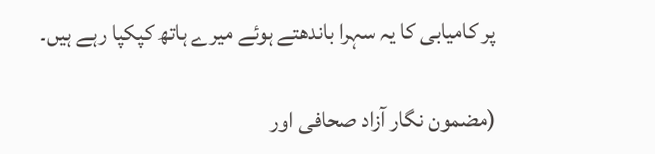پر کامیابی کا یہ سہرا باندھتے ہوئے میرے ہاتھ کپکپا رہے ہیں۔

(مضمون نگار آزاد صحافی اور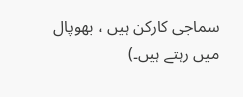سماجی کارکن ہیں ، بھوپال میں رہتے ہیں۔)